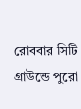রোববার সিটি গ্রাউন্ডে পুরো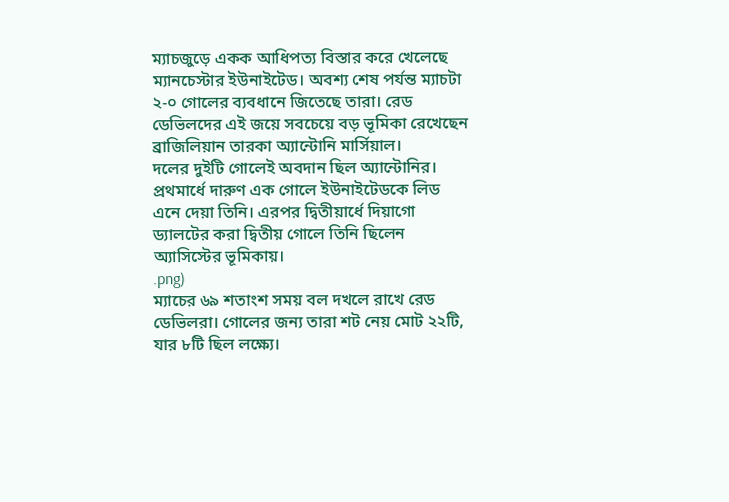ম্যাচজুড়ে একক আধিপত্য বিস্তার করে খেলেছে ম্যানচেস্টার ইউনাইটেড। অবশ্য শেষ পর্যন্ত ম্যাচটা ২-০ গোলের ব্যবধানে জিতেছে তারা। রেড ডেভিলদের এই জয়ে সবচেয়ে বড় ভূমিকা রেখেছেন ব্রাজিলিয়ান তারকা অ্যান্টোনি মার্সিয়াল।
দলের দুইটি গোলেই অবদান ছিল অ্যান্টোনির। প্রথমার্ধে দারুণ এক গোলে ইউনাইটেডকে লিড এনে দেয়া তিনি। এরপর দ্বিতীয়ার্ধে দিয়াগো ড্যালটের করা দ্বিতীয় গোলে তিনি ছিলেন অ্যাসিস্টের ভূমিকায়।
.png)
ম্যাচের ৬৯ শতাংশ সময় বল দখলে রাখে রেড ডেভিলরা। গোলের জন্য তারা শট নেয় মোট ২২টি, যার ৮টি ছিল লক্ষ্যে।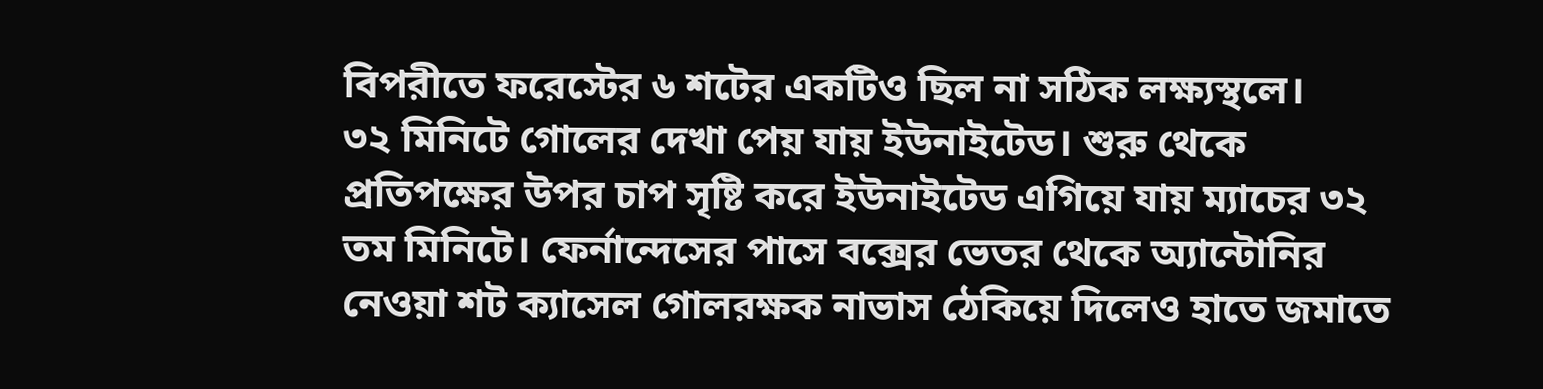বিপরীতে ফরেস্টের ৬ শটের একটিও ছিল না সঠিক লক্ষ্যস্থলে।
৩২ মিনিটে গোলের দেখা পেয় যায় ইউনাইটেড। শুরু থেকে প্রতিপক্ষের উপর চাপ সৃষ্টি করে ইউনাইটেড এগিয়ে যায় ম্যাচের ৩২ তম মিনিটে। ফের্নান্দেসের পাসে বক্সের ভেতর থেকে অ্যান্টোনির নেওয়া শট ক্যাসেল গোলরক্ষক নাভাস ঠেকিয়ে দিলেও হাতে জমাতে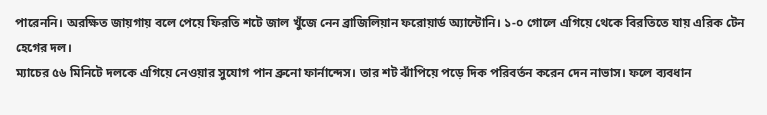পারেননি। অরক্ষিত জায়গায় বলে পেয়ে ফিরতি শটে জাল খুঁজে নেন ব্রাজিলিয়ান ফরোয়ার্ড অ্যান্টোনি। ১-০ গোলে এগিয়ে থেকে বিরতিতে যায় এরিক টেন হেগের দল।
ম্যাচের ৫৬ মিনিটে দলকে এগিয়ে নেওয়ার সুযোগ পান ব্রুনো ফার্নান্দেস। তার শট ঝাঁপিয়ে পড়ে দিক পরিবর্তন করেন দেন নাভাস। ফলে ব্যবধান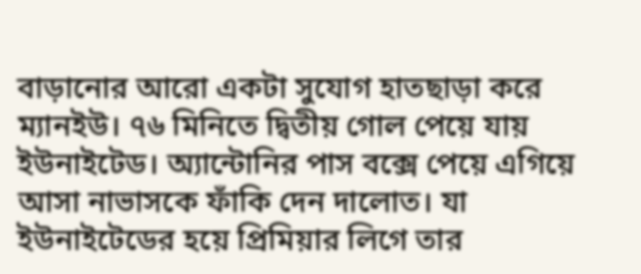বাড়ানোর আরো একটা সুযোগ হাতছাড়া করে ম্যানইউ। ৭৬ মিনিতে দ্বিতীয় গোল পেয়ে যায় ইউনাইটেড। অ্যান্টোনির পাস বক্সে পেয়ে এগিয়ে আসা নাভাসকে ফাঁকি দেন দালোত। যা ইউনাইটেডের হয়ে প্রিমিয়ার লিগে তার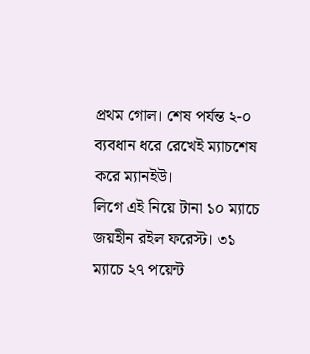প্রথম গোল। শেষ পর্যন্ত ২-০ ব্যবধান ধরে রেখেই ম্যাচশেষ করে ম্যানইউ।
লিগে এই নিয়ে টানা ১০ ম্যাচে জয়হীন রইল ফরেস্ট। ৩১ ম্যাচে ২৭ পয়েন্ট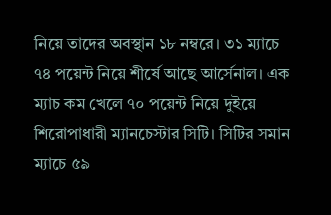নিয়ে তাদের অবস্থান ১৮ নম্বরে। ৩১ ম্যাচে ৭৪ পয়েন্ট নিয়ে শীর্ষে আছে আর্সেনাল। এক ম্যাচ কম খেলে ৭০ পয়েন্ট নিয়ে দুইয়ে শিরোপাধারী ম্যানচেস্টার সিটি। সিটির সমান ম্যাচে ৫৯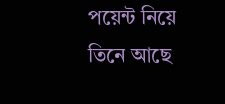পয়েন্ট নিয়ে তিনে আছে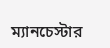ম্যানচেস্টার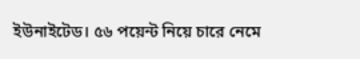ইউনাইটেড। ৫৬ পয়েন্ট নিয়ে চারে নেমে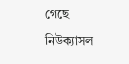গেছে নিউক্যাসল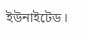ইউনাইটেড।